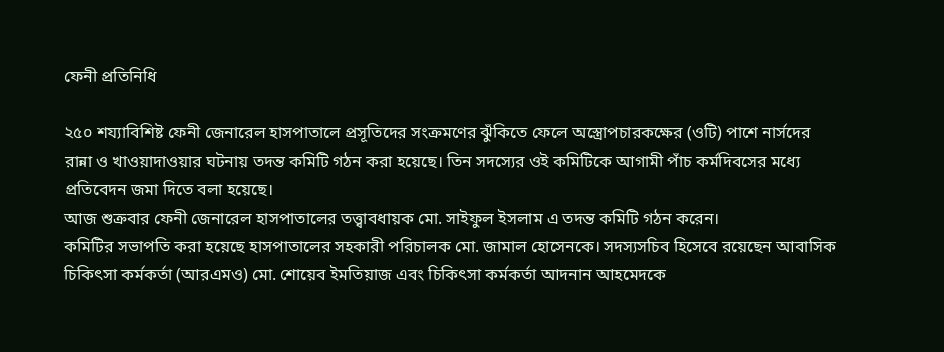ফেনী প্রতিনিধি

২৫০ শয্যাবিশিষ্ট ফেনী জেনারেল হাসপাতালে প্রসূতিদের সংক্রমণের ঝুঁকিতে ফেলে অস্ত্রোপচারকক্ষের (ওটি) পাশে নার্সদের রান্না ও খাওয়াদাওয়ার ঘটনায় তদন্ত কমিটি গঠন করা হয়েছে। তিন সদস্যের ওই কমিটিকে আগামী পাঁচ কর্মদিবসের মধ্যে প্রতিবেদন জমা দিতে বলা হয়েছে।
আজ শুক্রবার ফেনী জেনারেল হাসপাতালের তত্ত্বাবধায়ক মো. সাইফুল ইসলাম এ তদন্ত কমিটি গঠন করেন।
কমিটির সভাপতি করা হয়েছে হাসপাতালের সহকারী পরিচালক মো. জামাল হোসেনকে। সদস্যসচিব হিসেবে রয়েছেন আবাসিক চিকিৎসা কর্মকর্তা (আরএমও) মো. শোয়েব ইমতিয়াজ এবং চিকিৎসা কর্মকর্তা আদনান আহমেদকে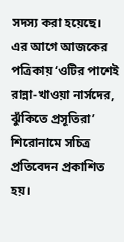সদস্য করা হয়েছে।
এর আগে আজকের পত্রিকায় ‘ওটির পাশেই রান্না-খাওয়া নার্সদের, ঝুঁকিতে প্রসূতিরা’ শিরোনামে সচিত্র প্রতিবেদন প্রকাশিত হয়।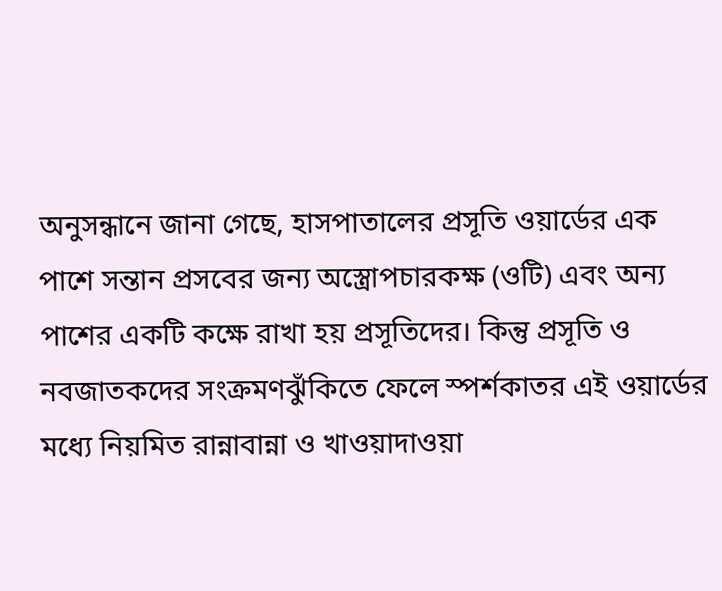অনুসন্ধানে জানা গেছে, হাসপাতালের প্রসূতি ওয়ার্ডের এক পাশে সন্তান প্রসবের জন্য অস্ত্রোপচারকক্ষ (ওটি) এবং অন্য পাশের একটি কক্ষে রাখা হয় প্রসূতিদের। কিন্তু প্রসূতি ও নবজাতকদের সংক্রমণঝুঁকিতে ফেলে স্পর্শকাতর এই ওয়ার্ডের মধ্যে নিয়মিত রান্নাবান্না ও খাওয়াদাওয়া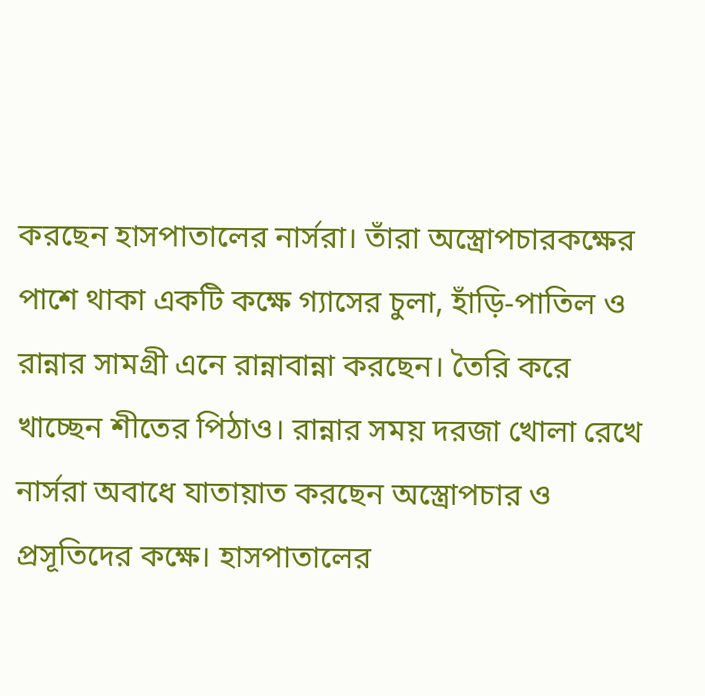করছেন হাসপাতালের নার্সরা। তাঁরা অস্ত্রোপচারকক্ষের পাশে থাকা একটি কক্ষে গ্যাসের চুলা, হাঁড়ি-পাতিল ও রান্নার সামগ্রী এনে রান্নাবান্না করছেন। তৈরি করে খাচ্ছেন শীতের পিঠাও। রান্নার সময় দরজা খোলা রেখে নার্সরা অবাধে যাতায়াত করছেন অস্ত্রোপচার ও প্রসূতিদের কক্ষে। হাসপাতালের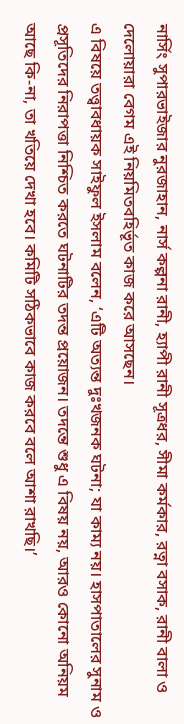নার্সিং সুপারভাইজার নুরজাহান, নার্স কল্পনা রানী, হ্যাপী রানী সূত্রধর, সীমা কর্মকার, রত্না বসাক, রানী বালা ও দেলোয়ারা বেগম এই নিয়মিতবহির্ভূত কাজ করে আসছেন।
এ বিষয়ে তত্ত্বাবধায়ক সাইফুল ইসলাম বলেন, ‘এটি অত্যন্ত দুঃখজনক ঘটনা; যা কাম্য নয়। হাসপাতালের সুনাম ও প্রসূতিদের নিরাপত্তা নিশ্চিত করতে ঘটনাটির তদন্ত প্রয়োজন। তদন্তে শুধু এ বিষয় নয়, আরও কোনো অনিয়ম আছে কি-না, তা খতিয়ে দেখা হবে। কমিটি সঠিকভাবে কাজ করবে বলে আশা রাখছি।’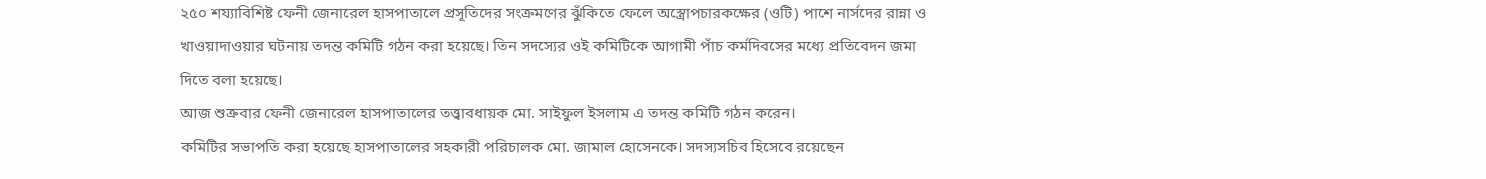২৫০ শয্যাবিশিষ্ট ফেনী জেনারেল হাসপাতালে প্রসূতিদের সংক্রমণের ঝুঁকিতে ফেলে অস্ত্রোপচারকক্ষের (ওটি) পাশে নার্সদের রান্না ও খাওয়াদাওয়ার ঘটনায় তদন্ত কমিটি গঠন করা হয়েছে। তিন সদস্যের ওই কমিটিকে আগামী পাঁচ কর্মদিবসের মধ্যে প্রতিবেদন জমা দিতে বলা হয়েছে।
আজ শুক্রবার ফেনী জেনারেল হাসপাতালের তত্ত্বাবধায়ক মো. সাইফুল ইসলাম এ তদন্ত কমিটি গঠন করেন।
কমিটির সভাপতি করা হয়েছে হাসপাতালের সহকারী পরিচালক মো. জামাল হোসেনকে। সদস্যসচিব হিসেবে রয়েছেন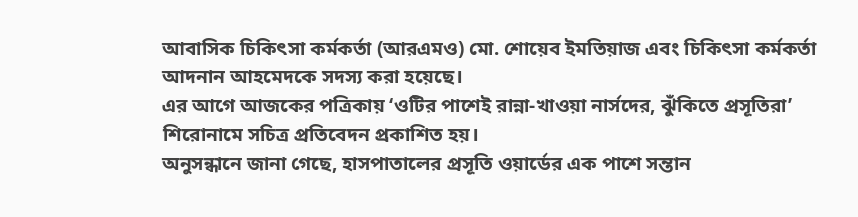আবাসিক চিকিৎসা কর্মকর্তা (আরএমও) মো. শোয়েব ইমতিয়াজ এবং চিকিৎসা কর্মকর্তা আদনান আহমেদকে সদস্য করা হয়েছে।
এর আগে আজকের পত্রিকায় ‘ওটির পাশেই রান্না-খাওয়া নার্সদের, ঝুঁকিতে প্রসূতিরা’ শিরোনামে সচিত্র প্রতিবেদন প্রকাশিত হয়।
অনুসন্ধানে জানা গেছে, হাসপাতালের প্রসূতি ওয়ার্ডের এক পাশে সন্তান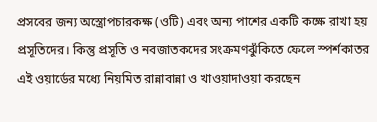প্রসবের জন্য অস্ত্রোপচারকক্ষ (ওটি) এবং অন্য পাশের একটি কক্ষে রাখা হয় প্রসূতিদের। কিন্তু প্রসূতি ও নবজাতকদের সংক্রমণঝুঁকিতে ফেলে স্পর্শকাতর এই ওয়ার্ডের মধ্যে নিয়মিত রান্নাবান্না ও খাওয়াদাওয়া করছেন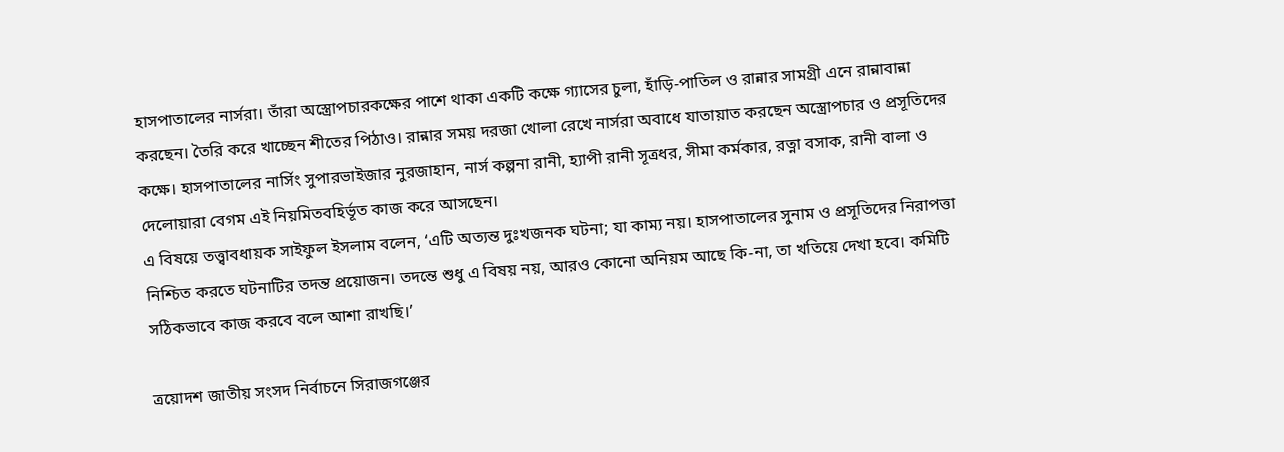হাসপাতালের নার্সরা। তাঁরা অস্ত্রোপচারকক্ষের পাশে থাকা একটি কক্ষে গ্যাসের চুলা, হাঁড়ি-পাতিল ও রান্নার সামগ্রী এনে রান্নাবান্না করছেন। তৈরি করে খাচ্ছেন শীতের পিঠাও। রান্নার সময় দরজা খোলা রেখে নার্সরা অবাধে যাতায়াত করছেন অস্ত্রোপচার ও প্রসূতিদের কক্ষে। হাসপাতালের নার্সিং সুপারভাইজার নুরজাহান, নার্স কল্পনা রানী, হ্যাপী রানী সূত্রধর, সীমা কর্মকার, রত্না বসাক, রানী বালা ও দেলোয়ারা বেগম এই নিয়মিতবহির্ভূত কাজ করে আসছেন।
এ বিষয়ে তত্ত্বাবধায়ক সাইফুল ইসলাম বলেন, ‘এটি অত্যন্ত দুঃখজনক ঘটনা; যা কাম্য নয়। হাসপাতালের সুনাম ও প্রসূতিদের নিরাপত্তা নিশ্চিত করতে ঘটনাটির তদন্ত প্রয়োজন। তদন্তে শুধু এ বিষয় নয়, আরও কোনো অনিয়ম আছে কি-না, তা খতিয়ে দেখা হবে। কমিটি সঠিকভাবে কাজ করবে বলে আশা রাখছি।’

ত্রয়োদশ জাতীয় সংসদ নির্বাচনে সিরাজগঞ্জের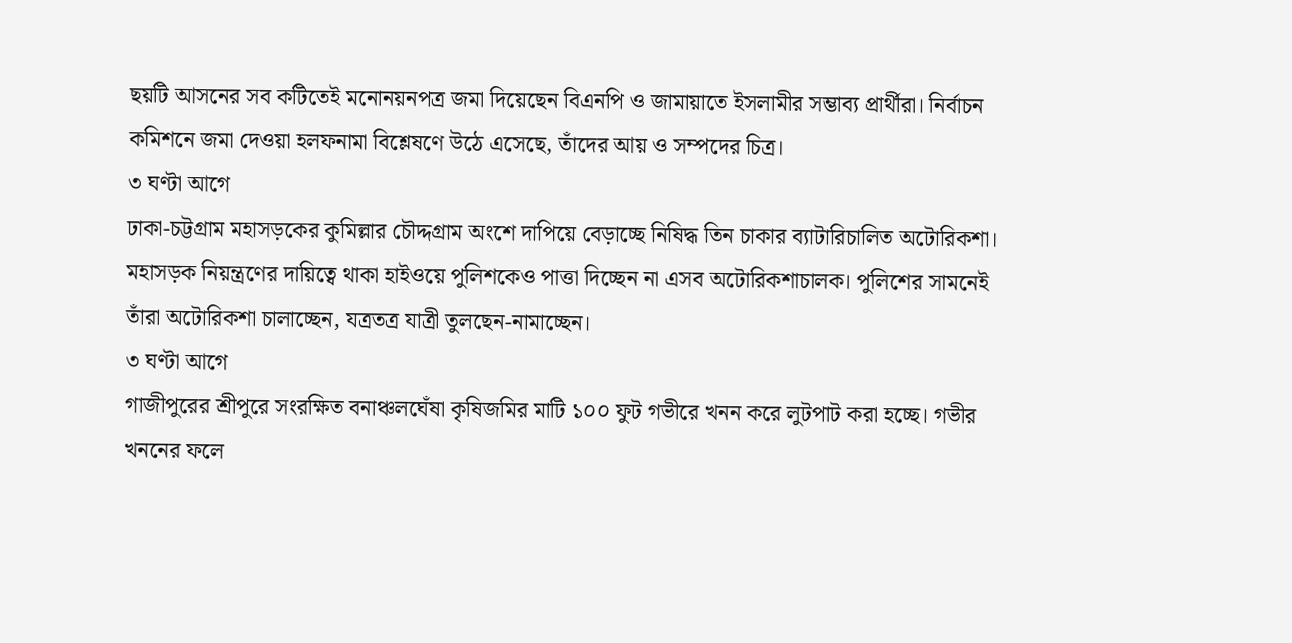ছয়টি আসনের সব কটিতেই মনোনয়নপত্র জমা দিয়েছেন বিএনপি ও জামায়াতে ইসলামীর সম্ভাব্য প্রার্থীরা। নির্বাচন কমিশনে জমা দেওয়া হলফনামা বিশ্লেষণে উঠে এসেছে, তাঁদের আয় ও সম্পদের চিত্র।
৩ ঘণ্টা আগে
ঢাকা-চট্টগ্রাম মহাসড়কের কুমিল্লার চৌদ্দগ্রাম অংশে দাপিয়ে বেড়াচ্ছে নিষিদ্ধ তিন চাকার ব্যাটারিচালিত অটোরিকশা। মহাসড়ক নিয়ন্ত্রণের দায়িত্বে থাকা হাইওয়ে পুলিশকেও পাত্তা দিচ্ছেন না এসব অটোরিকশাচালক। পুলিশের সামনেই তাঁরা অটোরিকশা চালাচ্ছেন, যত্রতত্র যাত্রী তুলছেন-নামাচ্ছেন।
৩ ঘণ্টা আগে
গাজীপুরের শ্রীপুরে সংরক্ষিত বনাঞ্চলঘেঁষা কৃষিজমির মাটি ১০০ ফুট গভীরে খনন করে লুটপাট করা হচ্ছে। গভীর খননের ফলে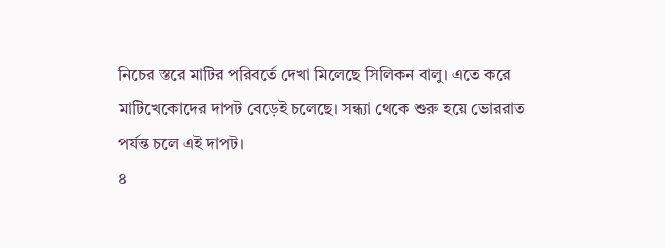নিচের স্তরে মাটির পরিবর্তে দেখা মিলেছে সিলিকন বালু। এতে করে মাটিখেকোদের দাপট বেড়েই চলেছে। সন্ধ্যা থেকে শুরু হয়ে ভোররাত পর্যন্ত চলে এই দাপট।
৪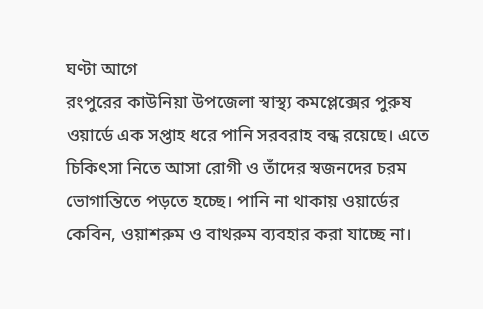ঘণ্টা আগে
রংপুরের কাউনিয়া উপজেলা স্বাস্থ্য কমপ্লেক্সের পুরুষ ওয়ার্ডে এক সপ্তাহ ধরে পানি সরবরাহ বন্ধ রয়েছে। এতে চিকিৎসা নিতে আসা রোগী ও তাঁদের স্বজনদের চরম ভোগান্তিতে পড়তে হচ্ছে। পানি না থাকায় ওয়ার্ডের কেবিন, ওয়াশরুম ও বাথরুম ব্যবহার করা যাচ্ছে না।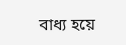বাধ্য হয়ে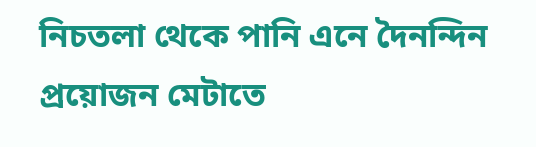নিচতলা থেকে পানি এনে দৈনন্দিন প্রয়োজন মেটাতে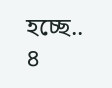হচ্ছে..
৪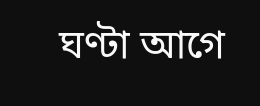ঘণ্টা আগে